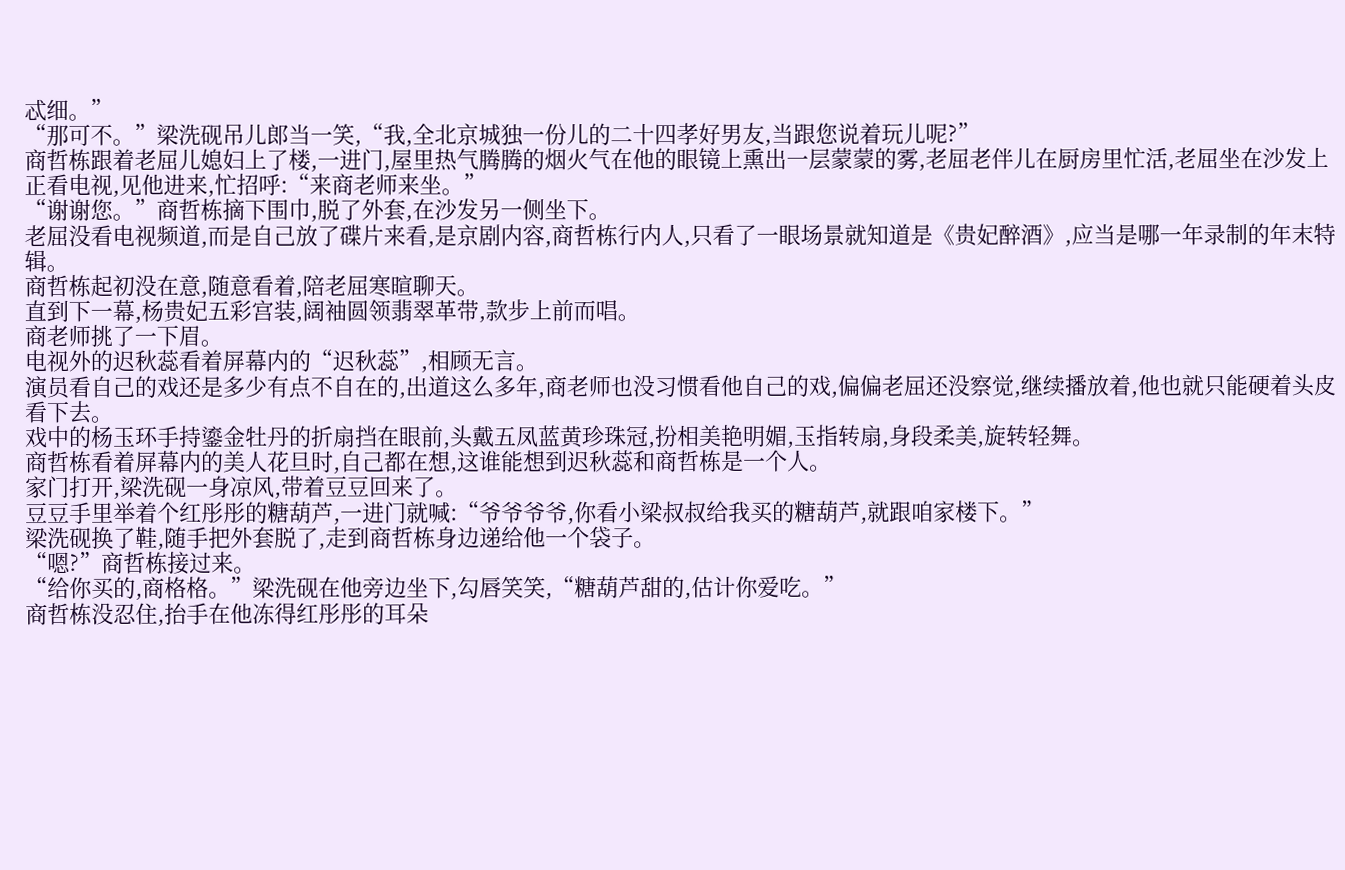忒细。”
“那可不。”梁洗砚吊儿郎当一笑,“我,全北京城独一份儿的二十四孝好男友,当跟您说着玩儿呢?”
商哲栋跟着老屈儿媳妇上了楼,一进门,屋里热气腾腾的烟火气在他的眼镜上熏出一层蒙蒙的雾,老屈老伴儿在厨房里忙活,老屈坐在沙发上正看电视,见他进来,忙招呼:“来商老师来坐。”
“谢谢您。”商哲栋摘下围巾,脱了外套,在沙发另一侧坐下。
老屈没看电视频道,而是自己放了碟片来看,是京剧内容,商哲栋行内人,只看了一眼场景就知道是《贵妃醉酒》,应当是哪一年录制的年末特辑。
商哲栋起初没在意,随意看着,陪老屈寒暄聊天。
直到下一幕,杨贵妃五彩宫装,阔袖圆领翡翠革带,款步上前而唱。
商老师挑了一下眉。
电视外的迟秋蕊看着屏幕内的“迟秋蕊”,相顾无言。
演员看自己的戏还是多少有点不自在的,出道这么多年,商老师也没习惯看他自己的戏,偏偏老屈还没察觉,继续播放着,他也就只能硬着头皮看下去。
戏中的杨玉环手持鎏金牡丹的折扇挡在眼前,头戴五凤蓝黄珍珠冠,扮相美艳明媚,玉指转扇,身段柔美,旋转轻舞。
商哲栋看着屏幕内的美人花旦时,自己都在想,这谁能想到迟秋蕊和商哲栋是一个人。
家门打开,梁洗砚一身凉风,带着豆豆回来了。
豆豆手里举着个红彤彤的糖葫芦,一进门就喊:“爷爷爷爷,你看小梁叔叔给我买的糖葫芦,就跟咱家楼下。”
梁洗砚换了鞋,随手把外套脱了,走到商哲栋身边递给他一个袋子。
“嗯?”商哲栋接过来。
“给你买的,商格格。”梁洗砚在他旁边坐下,勾唇笑笑,“糖葫芦甜的,估计你爱吃。”
商哲栋没忍住,抬手在他冻得红彤彤的耳朵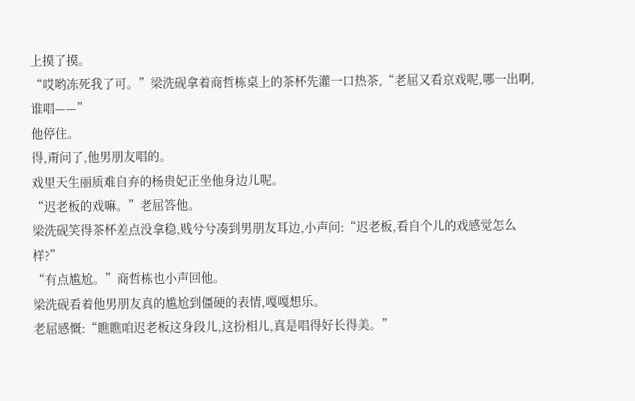上摸了摸。
“哎哟冻死我了可。”梁洗砚拿着商哲栋桌上的茶杯先灌一口热茶,“老屈又看京戏呢,哪一出啊,谁唱——”
他停住。
得,甭问了,他男朋友唱的。
戏里天生丽质难自弃的杨贵妃正坐他身边儿呢。
“迟老板的戏嘛。”老屈答他。
梁洗砚笑得茶杯差点没拿稳,贱兮兮凑到男朋友耳边,小声问:“迟老板,看自个儿的戏感觉怎么样?”
“有点尴尬。”商哲栋也小声回他。
梁洗砚看着他男朋友真的尴尬到僵硬的表情,嘎嘎想乐。
老屈感慨:“瞧瞧咱迟老板这身段儿,这扮相儿,真是唱得好长得美。”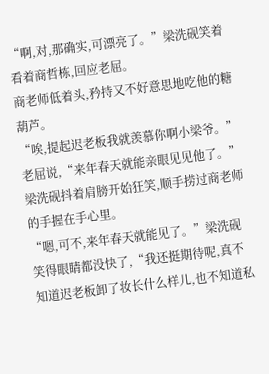“啊,对,那确实,可漂亮了。”梁洗砚笑着看着商哲栋,回应老屈。
商老师低着头,矜持又不好意思地吃他的糖葫芦。
“唉,提起迟老板我就羡慕你啊小梁爷。”老屈说,“来年春天就能亲眼见见他了。”
梁洗砚抖着肩膀开始狂笑,顺手捞过商老师的手握在手心里。
“嗯,可不,来年春天就能见了。”梁洗砚笑得眼睛都没快了,“我还挺期待呢,真不知道迟老板卸了妆长什么样儿,也不知道私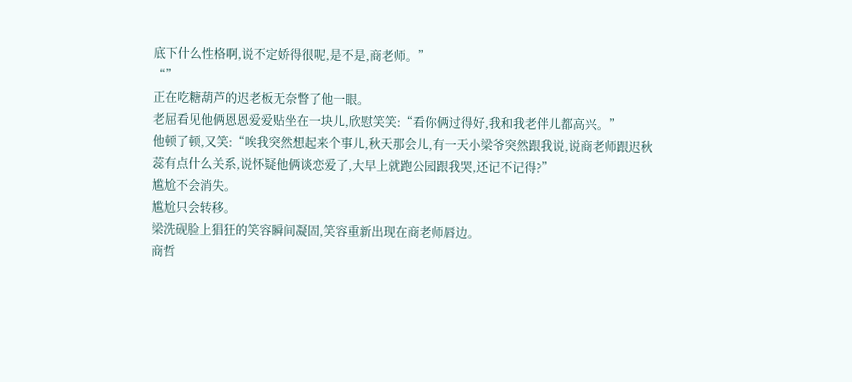底下什么性格啊,说不定娇得很呢,是不是,商老师。”
“”
正在吃糖葫芦的迟老板无奈瞥了他一眼。
老屈看见他俩恩恩爱爱贴坐在一块儿,欣慰笑笑:“看你俩过得好,我和我老伴儿都高兴。”
他顿了顿,又笑:“唉我突然想起来个事儿,秋天那会儿,有一天小梁爷突然跟我说,说商老师跟迟秋蕊有点什么关系,说怀疑他俩谈恋爱了,大早上就跑公园跟我哭,还记不记得?”
尴尬不会消失。
尴尬只会转移。
梁洗砚脸上猖狂的笑容瞬间凝固,笑容重新出现在商老师唇边。
商哲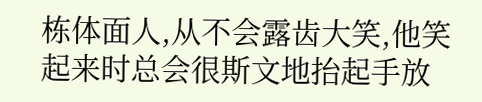栋体面人,从不会露齿大笑,他笑起来时总会很斯文地抬起手放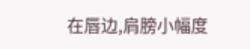在唇边,肩膀小幅度